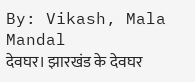By: Vikash, Mala Mandal
देवघर। झारखंड के देवघर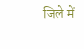जिले में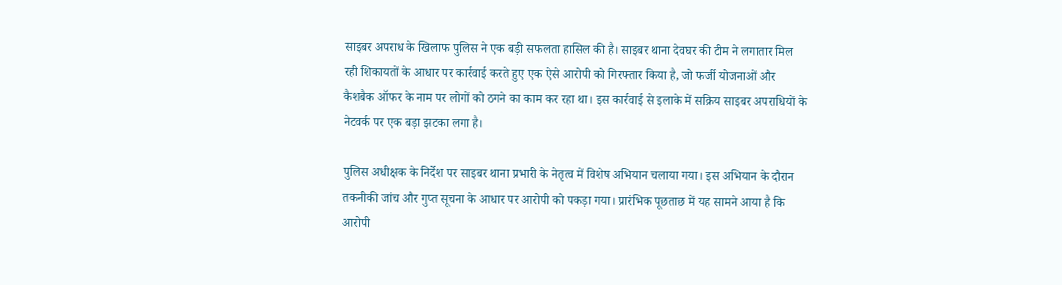साइबर अपराध के खिलाफ पुलिस ने एक बड़ी सफलता हासिल की है। साइबर थाना देवघर की टीम ने लगातार मिल रही शिकायतों के आधार पर कार्रवाई करते हुए एक ऐसे आरोपी को गिरफ्तार किया है, जो फर्जी योजनाओं और कैशबैक ऑफर के नाम पर लोगों को ठगने का काम कर रहा था। इस कार्रवाई से इलाके में सक्रिय साइबर अपराधियों के नेटवर्क पर एक बड़ा झटका लगा है।

पुलिस अधीक्षक के निर्देश पर साइबर थाना प्रभारी के नेतृत्व में विशेष अभियान चलाया गया। इस अभियान के दौरान तकनीकी जांच और गुप्त सूचना के आधार पर आरोपी को पकड़ा गया। प्रारंभिक पूछताछ में यह सामने आया है कि आरोपी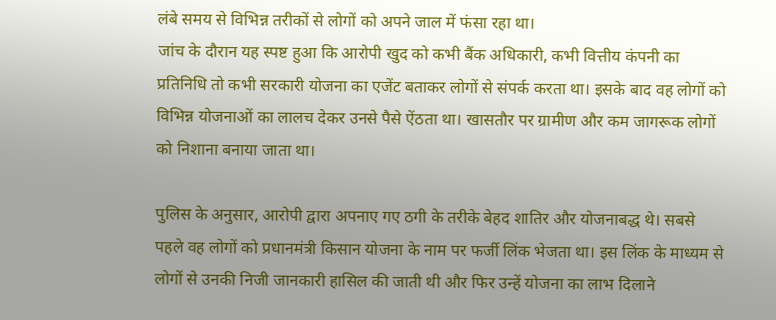लंबे समय से विभिन्न तरीकों से लोगों को अपने जाल में फंसा रहा था।
जांच के दौरान यह स्पष्ट हुआ कि आरोपी खुद को कभी बैंक अधिकारी, कभी वित्तीय कंपनी का प्रतिनिधि तो कभी सरकारी योजना का एजेंट बताकर लोगों से संपर्क करता था। इसके बाद वह लोगों को विभिन्न योजनाओं का लालच देकर उनसे पैसे ऐंठता था। खासतौर पर ग्रामीण और कम जागरूक लोगों को निशाना बनाया जाता था।

पुलिस के अनुसार, आरोपी द्वारा अपनाए गए ठगी के तरीके बेहद शातिर और योजनाबद्ध थे। सबसे पहले वह लोगों को प्रधानमंत्री किसान योजना के नाम पर फर्जी लिंक भेजता था। इस लिंक के माध्यम से लोगों से उनकी निजी जानकारी हासिल की जाती थी और फिर उन्हें योजना का लाभ दिलाने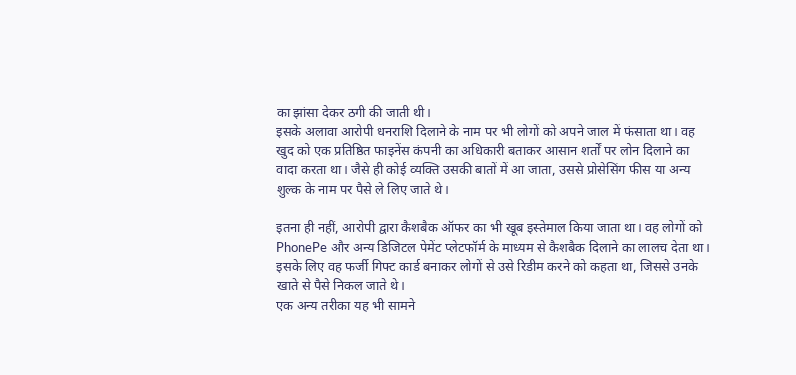का झांसा देकर ठगी की जाती थी।
इसके अलावा आरोपी धनराशि दिलाने के नाम पर भी लोगों को अपने जाल में फंसाता था। वह खुद को एक प्रतिष्ठित फाइनेंस कंपनी का अधिकारी बताकर आसान शर्तों पर लोन दिलाने का वादा करता था। जैसे ही कोई व्यक्ति उसकी बातों में आ जाता, उससे प्रोसेसिंग फीस या अन्य शुल्क के नाम पर पैसे ले लिए जाते थे।

इतना ही नहीं, आरोपी द्वारा कैशबैक ऑफर का भी खूब इस्तेमाल किया जाता था। वह लोगों को PhonePe और अन्य डिजिटल पेमेंट प्लेटफॉर्म के माध्यम से कैशबैक दिलाने का लालच देता था। इसके लिए वह फर्जी गिफ्ट कार्ड बनाकर लोगों से उसे रिडीम करने को कहता था, जिससे उनके खाते से पैसे निकल जाते थे।
एक अन्य तरीका यह भी सामने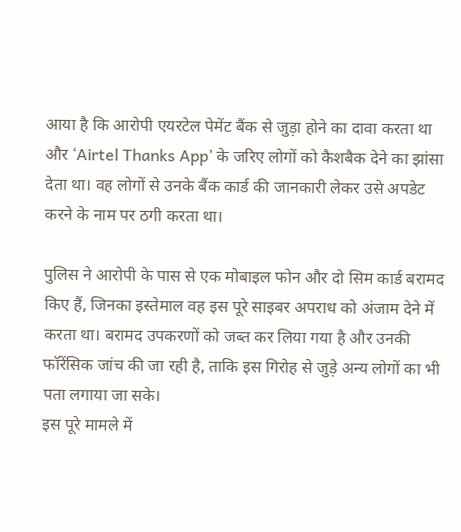आया है कि आरोपी एयरटेल पेमेंट बैंक से जुड़ा होने का दावा करता था और ‘Airtel Thanks App’ के जरिए लोगों को कैशबैक देने का झांसा देता था। वह लोगों से उनके बैंक कार्ड की जानकारी लेकर उसे अपडेट करने के नाम पर ठगी करता था।

पुलिस ने आरोपी के पास से एक मोबाइल फोन और दो सिम कार्ड बरामद किए हैं, जिनका इस्तेमाल वह इस पूरे साइबर अपराध को अंजाम देने में करता था। बरामद उपकरणों को जब्त कर लिया गया है और उनकी फॉरेंसिक जांच की जा रही है, ताकि इस गिरोह से जुड़े अन्य लोगों का भी पता लगाया जा सके।
इस पूरे मामले में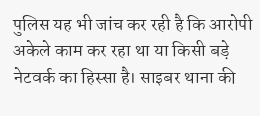पुलिस यह भी जांच कर रही है कि आरोपी अकेले काम कर रहा था या किसी बड़े नेटवर्क का हिस्सा है। साइबर थाना की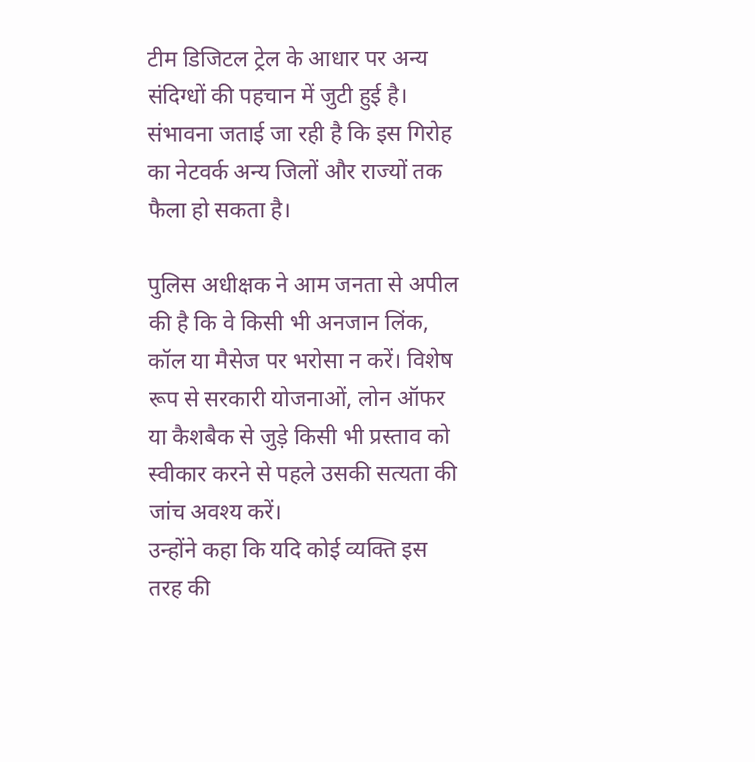टीम डिजिटल ट्रेल के आधार पर अन्य संदिग्धों की पहचान में जुटी हुई है। संभावना जताई जा रही है कि इस गिरोह का नेटवर्क अन्य जिलों और राज्यों तक फैला हो सकता है।

पुलिस अधीक्षक ने आम जनता से अपील की है कि वे किसी भी अनजान लिंक, कॉल या मैसेज पर भरोसा न करें। विशेष रूप से सरकारी योजनाओं, लोन ऑफर या कैशबैक से जुड़े किसी भी प्रस्ताव को स्वीकार करने से पहले उसकी सत्यता की जांच अवश्य करें।
उन्होंने कहा कि यदि कोई व्यक्ति इस तरह की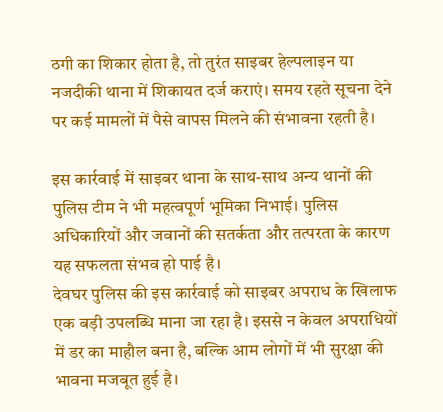ठगी का शिकार होता है, तो तुरंत साइबर हेल्पलाइन या नजदीकी थाना में शिकायत दर्ज कराएं। समय रहते सूचना देने पर कई मामलों में पैसे वापस मिलने की संभावना रहती है।

इस कार्रवाई में साइबर थाना के साथ-साथ अन्य थानों की पुलिस टीम ने भी महत्वपूर्ण भूमिका निभाई। पुलिस अधिकारियों और जवानों की सतर्कता और तत्परता के कारण यह सफलता संभव हो पाई है।
देवघर पुलिस की इस कार्रवाई को साइबर अपराध के खिलाफ एक बड़ी उपलब्धि माना जा रहा है। इससे न केवल अपराधियों में डर का माहौल बना है, बल्कि आम लोगों में भी सुरक्षा की भावना मजबूत हुई है।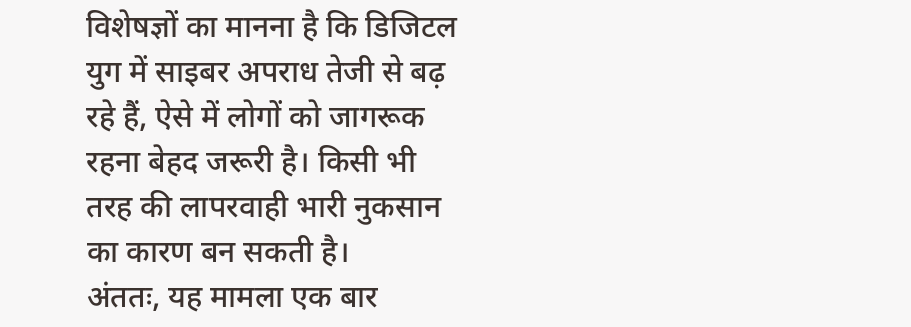विशेषज्ञों का मानना है कि डिजिटल युग में साइबर अपराध तेजी से बढ़ रहे हैं, ऐसे में लोगों को जागरूक रहना बेहद जरूरी है। किसी भी तरह की लापरवाही भारी नुकसान का कारण बन सकती है।
अंततः, यह मामला एक बार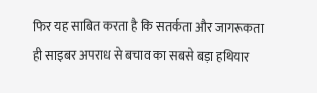फिर यह साबित करता है कि सतर्कता और जागरूकता ही साइबर अपराध से बचाव का सबसे बड़ा हथियार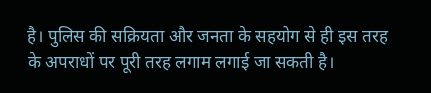है। पुलिस की सक्रियता और जनता के सहयोग से ही इस तरह के अपराधों पर पूरी तरह लगाम लगाई जा सकती है।